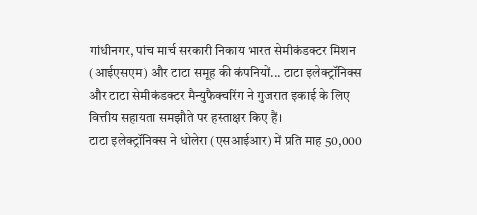गांधीनगर, पांच मार्च सरकारी निकाय भारत सेमीकंडक्टर मिशन (आईएसएम) और टाटा समूह की कंपनियों... टाटा इलेक्ट्रॉनिक्स और टाटा सेमीकंडक्टर मैन्युफैक्चरिंग ने गुजरात इकाई के लिए वित्तीय सहायता समझौते पर हस्ताक्षर किए हैं।
टाटा इलेक्ट्रॉनिक्स ने धोलेरा (एसआईआर) में प्रति माह 50,000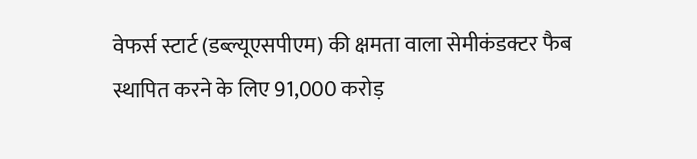वेफर्स स्टार्ट (डब्ल्यूएसपीएम) की क्षमता वाला सेमीकंडक्टर फैब स्थापित करने के लिए 91,000 करोड़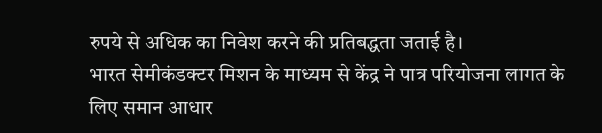रुपये से अधिक का निवेश करने की प्रतिबद्धता जताई है।
भारत सेमीकंडक्टर मिशन के माध्यम से केंद्र ने पात्र परियोजना लागत के लिए समान आधार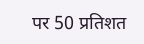पर 50 प्रतिशत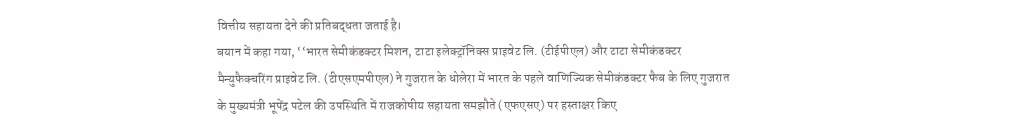वित्तीय सहायता देने की प्रतिबद्धता जताई है।
बयान में कहा गया, ‘‘भारत सेमीकंडक्टर मिशन, टाटा इलेक्ट्रॉनिक्स प्राइवेट लि. (टीईपीएल) और टाटा सेमीकंडक्टर मैन्युफैक्चरिंग प्राइवेट लि. (टीएसएमपीएल) ने गुजरात के धोलेरा में भारत के पहले वाणिज्यिक सेमीकंडक्टर फैब के लिए गुजरात के मुख्यमंत्री भूपेंद्र पटेल की उपस्थिति में राजकोषीय सहायता समझौते (एफएसए) पर हस्ताक्षर किए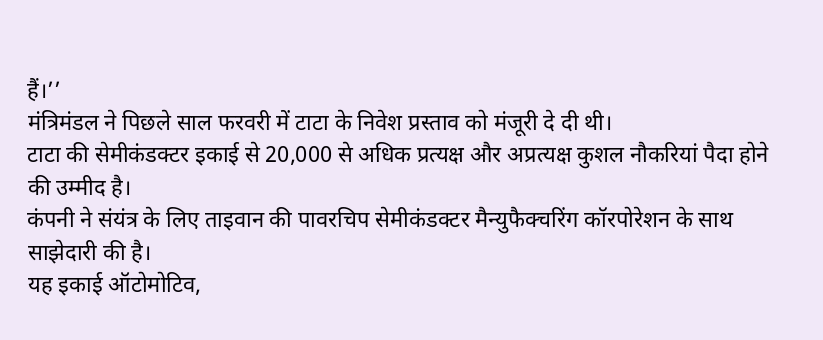हैं।’’
मंत्रिमंडल ने पिछले साल फरवरी में टाटा के निवेश प्रस्ताव को मंजूरी दे दी थी।
टाटा की सेमीकंडक्टर इकाई से 20,000 से अधिक प्रत्यक्ष और अप्रत्यक्ष कुशल नौकरियां पैदा होने की उम्मीद है।
कंपनी ने संयंत्र के लिए ताइवान की पावरचिप सेमीकंडक्टर मैन्युफैक्चरिंग कॉरपोरेशन के साथ साझेदारी की है।
यह इकाई ऑटोमोटिव,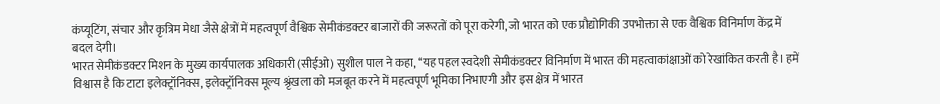कंप्यूटिंग, संचार और कृत्रिम मेधा जैसे क्षेत्रों में महत्वपूर्ण वैश्विक सेमीकंडक्टर बाजारों की जरूरतों को पूरा करेगी, जो भारत को एक प्रौद्योगिकी उपभोक्ता से एक वैश्विक विनिर्माण केंद्र में बदल देगी।
भारत सेमीकंडक्टर मिशन के मुख्य कार्यपालक अधिकारी (सीईओ) सुशील पाल ने कहा, ‘‘यह पहल स्वदेशी सेमीकंडक्टर विनिर्माण में भारत की महत्वाकांक्षाओं को रेखांकित करती है। हमें विश्वास है कि टाटा इलेक्ट्रॉनिक्स, इलेक्ट्रॉनिक्स मूल्य श्रृंखला को मजबूत करने में महत्वपूर्ण भूमिका निभाएगी और इस क्षेत्र में भारत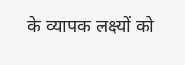के व्यापक लक्ष्यों को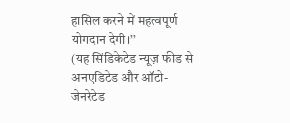हासिल करने में महत्वपूर्ण योगदान देगी।’’
(यह सिंडिकेटेड न्यूज़ फीड से अनएडिटेड और ऑटो-जेनरेटेड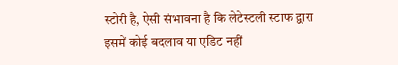स्टोरी है, ऐसी संभावना है कि लेटेस्टली स्टाफ द्वारा इसमें कोई बदलाव या एडिट नहीं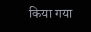किया गया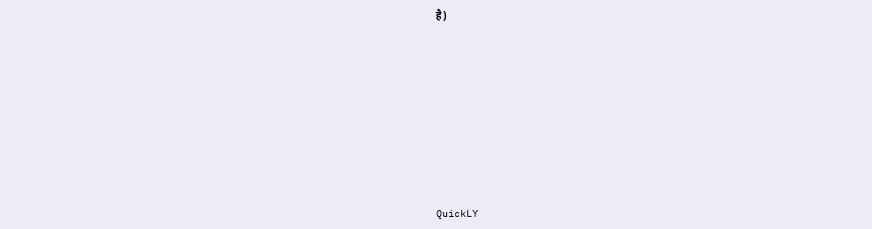है)










QuickLY